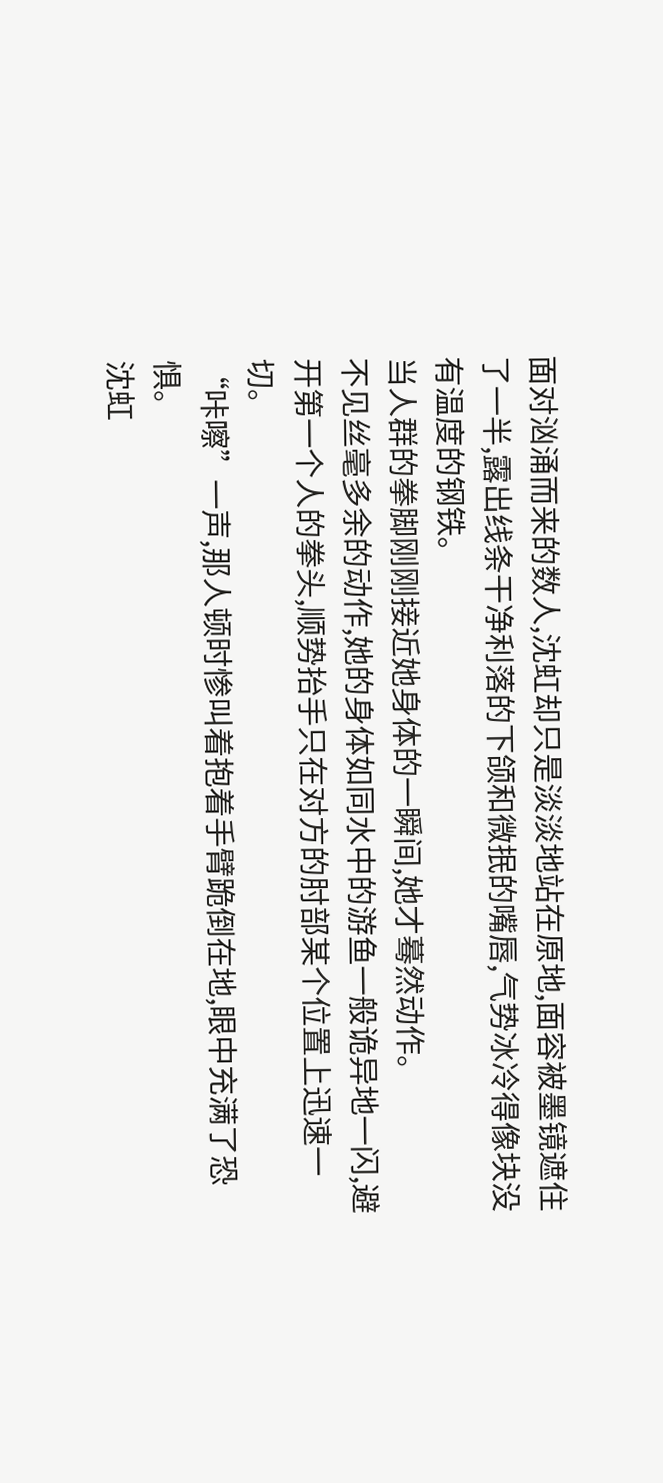面对汹涌而来的数人,沈虹却只是淡淡地站在原地,面容被墨镜遮住了一半,露出线条干净利落的下颌和微抿的嘴唇,气势冰冷得像块没有温度的钢铁。
当人群的拳脚刚刚接近她身体的一瞬间,她才蓦然动作。
不见丝毫多余的动作,她的身体如同水中的游鱼一般诡异地一闪,避开第一个人的拳头,顺势抬手只在对方的肘部某个位置上迅速一切。
“咔嚓”一声,那人顿时惨叫着抱着手臂跪倒在地,眼中充满了恐惧。
沈虹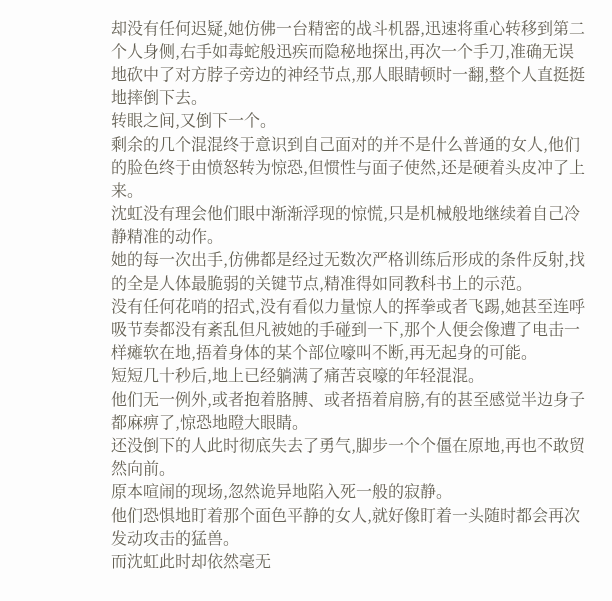却没有任何迟疑,她仿佛一台精密的战斗机器,迅速将重心转移到第二个人身侧,右手如毒蛇般迅疾而隐秘地探出,再次一个手刀,准确无误地砍中了对方脖子旁边的神经节点,那人眼睛顿时一翻,整个人直挺挺地摔倒下去。
转眼之间,又倒下一个。
剩余的几个混混终于意识到自己面对的并不是什么普通的女人,他们的脸色终于由愤怒转为惊恐,但惯性与面子使然,还是硬着头皮冲了上来。
沈虹没有理会他们眼中渐渐浮现的惊慌,只是机械般地继续着自己冷静精准的动作。
她的每一次出手,仿佛都是经过无数次严格训练后形成的条件反射,找的全是人体最脆弱的关键节点,精准得如同教科书上的示范。
没有任何花哨的招式,没有看似力量惊人的挥拳或者飞踢,她甚至连呼吸节奏都没有紊乱但凡被她的手碰到一下,那个人便会像遭了电击一样瘫软在地,捂着身体的某个部位嚎叫不断,再无起身的可能。
短短几十秒后,地上已经躺满了痛苦哀嚎的年轻混混。
他们无一例外,或者抱着胳膊、或者捂着肩膀,有的甚至感觉半边身子都麻痹了,惊恐地瞪大眼睛。
还没倒下的人此时彻底失去了勇气,脚步一个个僵在原地,再也不敢贸然向前。
原本喧闹的现场,忽然诡异地陷入死一般的寂静。
他们恐惧地盯着那个面色平静的女人,就好像盯着一头随时都会再次发动攻击的猛兽。
而沈虹此时却依然毫无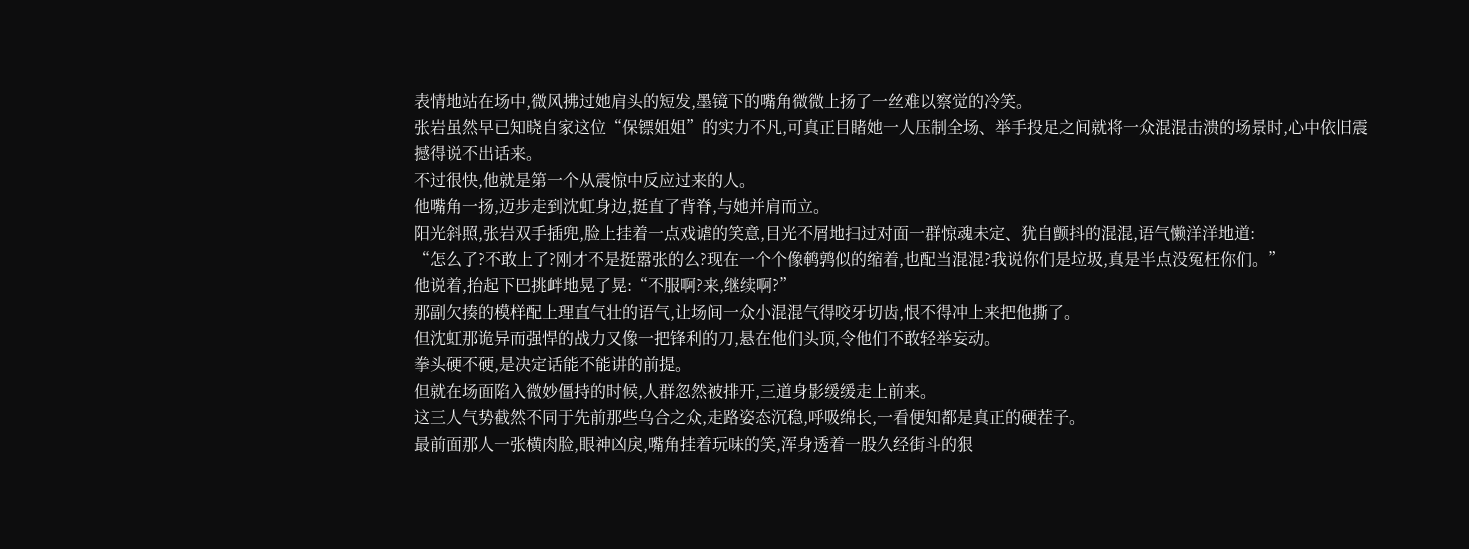表情地站在场中,微风拂过她肩头的短发,墨镜下的嘴角微微上扬了一丝难以察觉的冷笑。
张岩虽然早已知晓自家这位“保镖姐姐”的实力不凡,可真正目睹她一人压制全场、举手投足之间就将一众混混击溃的场景时,心中依旧震撼得说不出话来。
不过很快,他就是第一个从震惊中反应过来的人。
他嘴角一扬,迈步走到沈虹身边,挺直了背脊,与她并肩而立。
阳光斜照,张岩双手插兜,脸上挂着一点戏谑的笑意,目光不屑地扫过对面一群惊魂未定、犹自颤抖的混混,语气懒洋洋地道:
“怎么了?不敢上了?刚才不是挺嚣张的么?现在一个个像鹌鹑似的缩着,也配当混混?我说你们是垃圾,真是半点没冤枉你们。”
他说着,抬起下巴挑衅地晃了晃:“不服啊?来,继续啊?”
那副欠揍的模样配上理直气壮的语气,让场间一众小混混气得咬牙切齿,恨不得冲上来把他撕了。
但沈虹那诡异而强悍的战力又像一把锋利的刀,悬在他们头顶,令他们不敢轻举妄动。
拳头硬不硬,是决定话能不能讲的前提。
但就在场面陷入微妙僵持的时候,人群忽然被排开,三道身影缓缓走上前来。
这三人气势截然不同于先前那些乌合之众,走路姿态沉稳,呼吸绵长,一看便知都是真正的硬茬子。
最前面那人一张横肉脸,眼神凶戾,嘴角挂着玩味的笑,浑身透着一股久经街斗的狠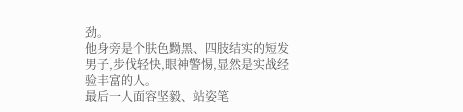劲。
他身旁是个肤色黝黑、四肢结实的短发男子,步伐轻快,眼神警惕,显然是实战经验丰富的人。
最后一人面容坚毅、站姿笔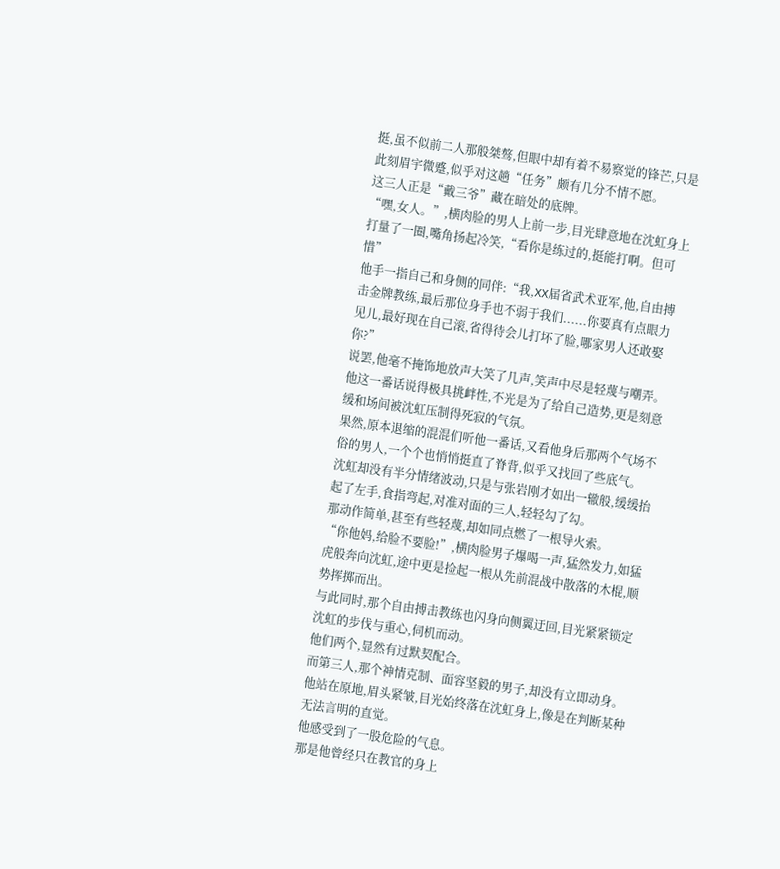挺,虽不似前二人那般桀骜,但眼中却有着不易察觉的锋芒,只是此刻眉宇微蹙,似乎对这趟“任务”颇有几分不情不愿。
这三人正是“戴三爷”藏在暗处的底牌。
“嘿,女人。”,横肉脸的男人上前一步,目光肆意地在沈虹身上打量了一圈,嘴角扬起冷笑,“看你是练过的,挺能打啊。但可惜”
他手一指自己和身侧的同伴:“我,XX届省武术亚军,他,自由搏击金牌教练,最后那位身手也不弱于我们......你要真有点眼力见儿,最好现在自己滚,省得待会儿打坏了脸,哪家男人还敢娶你?”
说罢,他毫不掩饰地放声大笑了几声,笑声中尽是轻蔑与嘲弄。
他这一番话说得极具挑衅性,不光是为了给自己造势,更是刻意缓和场间被沈虹压制得死寂的气氛。
果然,原本退缩的混混们听他一番话,又看他身后那两个气场不俗的男人,一个个也悄悄挺直了脊背,似乎又找回了些底气。
沈虹却没有半分情绪波动,只是与张岩刚才如出一辙般,缓缓抬起了左手,食指弯起,对准对面的三人,轻轻勾了勾。
那动作简单,甚至有些轻蔑,却如同点燃了一根导火索。
“你他妈,给脸不要脸!”,横肉脸男子爆喝一声,猛然发力,如猛虎般奔向沈虹,途中更是捡起一根从先前混战中散落的木棍,顺势挥掷而出。
与此同时,那个自由搏击教练也闪身向侧翼迂回,目光紧紧锁定沈虹的步伐与重心,伺机而动。
他们两个,显然有过默契配合。
而第三人,那个神情克制、面容坚毅的男子,却没有立即动身。
他站在原地,眉头紧皱,目光始终落在沈虹身上,像是在判断某种无法言明的直觉。
他感受到了一股危险的气息。
那是他曾经只在教官的身上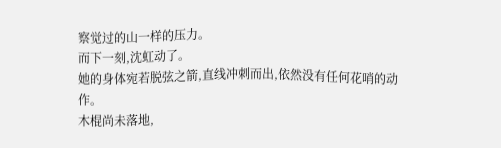察觉过的山一样的压力。
而下一刻,沈虹动了。
她的身体宛若脱弦之箭,直线冲刺而出,依然没有任何花哨的动作。
木棍尚未落地,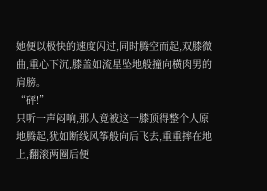她便以极快的速度闪过,同时腾空而起,双膝微曲,重心下沉,膝盖如流星坠地般撞向横肉男的肩膀。
“砰!”
只听一声闷响,那人竟被这一膝顶得整个人原地腾起,犹如断线风筝般向后飞去,重重摔在地上,翻滚两圈后便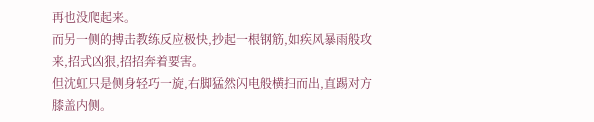再也没爬起来。
而另一侧的搏击教练反应极快,抄起一根钢筋,如疾风暴雨般攻来,招式凶狠,招招奔着要害。
但沈虹只是侧身轻巧一旋,右脚猛然闪电般横扫而出,直踢对方膝盖内侧。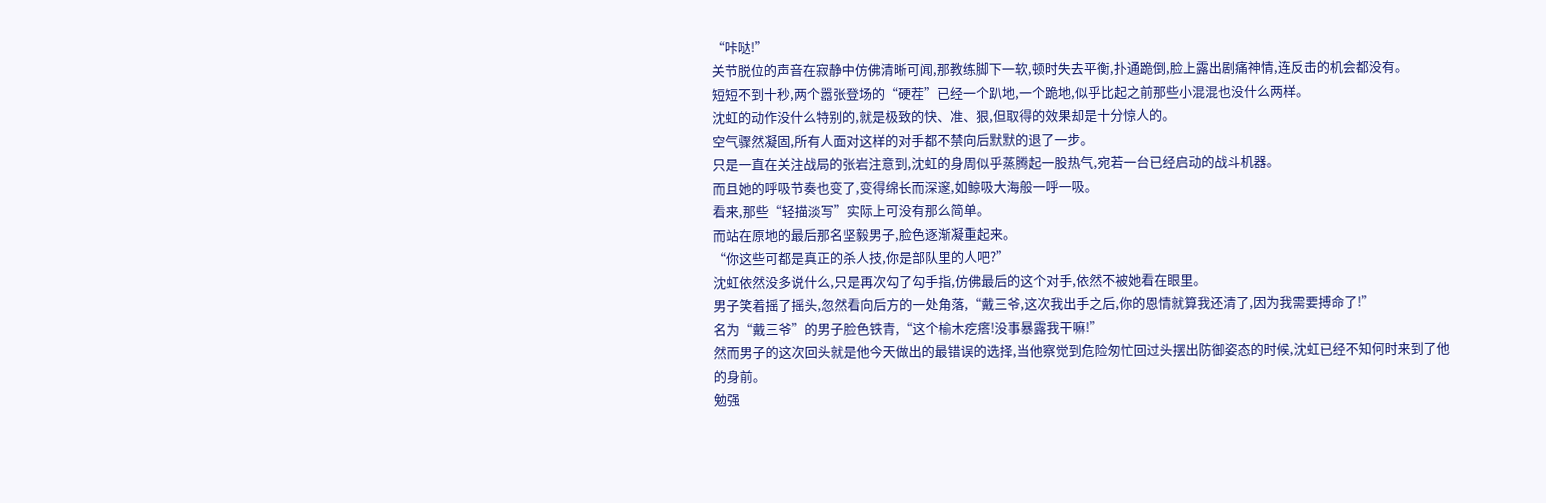“咔哒!”
关节脱位的声音在寂静中仿佛清晰可闻,那教练脚下一软,顿时失去平衡,扑通跪倒,脸上露出剧痛神情,连反击的机会都没有。
短短不到十秒,两个嚣张登场的“硬茬”已经一个趴地,一个跪地,似乎比起之前那些小混混也没什么两样。
沈虹的动作没什么特别的,就是极致的快、准、狠,但取得的效果却是十分惊人的。
空气骤然凝固,所有人面对这样的对手都不禁向后默默的退了一步。
只是一直在关注战局的张岩注意到,沈虹的身周似乎蒸腾起一股热气,宛若一台已经启动的战斗机器。
而且她的呼吸节奏也变了,变得绵长而深邃,如鲸吸大海般一呼一吸。
看来,那些“轻描淡写”实际上可没有那么简单。
而站在原地的最后那名坚毅男子,脸色逐渐凝重起来。
“你这些可都是真正的杀人技,你是部队里的人吧?”
沈虹依然没多说什么,只是再次勾了勾手指,仿佛最后的这个对手,依然不被她看在眼里。
男子笑着摇了摇头,忽然看向后方的一处角落,“戴三爷,这次我出手之后,你的恩情就算我还清了,因为我需要搏命了!”
名为“戴三爷”的男子脸色铁青,“这个榆木疙瘩!没事暴露我干嘛!”
然而男子的这次回头就是他今天做出的最错误的选择,当他察觉到危险匆忙回过头摆出防御姿态的时候,沈虹已经不知何时来到了他的身前。
勉强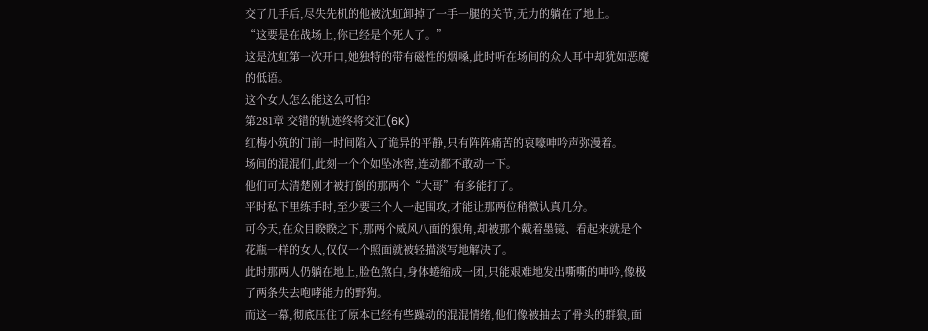交了几手后,尽失先机的他被沈虹卸掉了一手一腿的关节,无力的躺在了地上。
“这要是在战场上,你已经是个死人了。”
这是沈虹第一次开口,她独特的带有磁性的烟嗓,此时听在场间的众人耳中却犹如恶魔的低语。
这个女人怎么能这么可怕?
第281章 交错的轨迹终将交汇(6K)
红梅小筑的门前一时间陷入了诡异的平静,只有阵阵痛苦的哀嚎呻吟声弥漫着。
场间的混混们,此刻一个个如坠冰窖,连动都不敢动一下。
他们可太清楚刚才被打倒的那两个“大哥”有多能打了。
平时私下里练手时,至少要三个人一起围攻,才能让那两位稍微认真几分。
可今天,在众目睽睽之下,那两个威风八面的狠角,却被那个戴着墨镜、看起来就是个花瓶一样的女人,仅仅一个照面就被轻描淡写地解决了。
此时那两人仍躺在地上,脸色煞白,身体蜷缩成一团,只能艰难地发出嘶嘶的呻吟,像极了两条失去咆哮能力的野狗。
而这一幕,彻底压住了原本已经有些躁动的混混情绪,他们像被抽去了骨头的群狼,面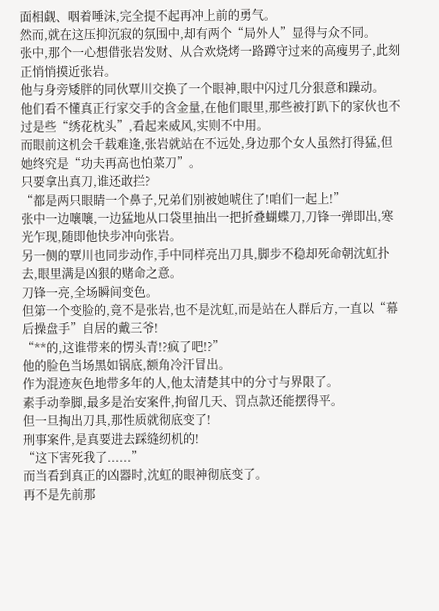面相觑、咽着唾沫,完全提不起再冲上前的勇气。
然而,就在这压抑沉寂的氛围中,却有两个“局外人”显得与众不同。
张中,那个一心想借张岩发财、从合欢烧烤一路蹲守过来的高瘦男子,此刻正悄悄摸近张岩。
他与身旁矮胖的同伙覃川交换了一个眼神,眼中闪过几分狠意和躁动。
他们看不懂真正行家交手的含金量,在他们眼里,那些被打趴下的家伙也不过是些“绣花枕头”,看起来威风,实则不中用。
而眼前这机会千载难逢,张岩就站在不远处,身边那个女人虽然打得猛,但她终究是“功夫再高也怕菜刀”。
只要拿出真刀,谁还敢拦?
“都是两只眼睛一个鼻子,兄弟们别被她唬住了!咱们一起上!”
张中一边嚷嚷,一边猛地从口袋里抽出一把折叠蝴蝶刀,刀锋一弹即出,寒光乍现,随即他快步冲向张岩。
另一侧的覃川也同步动作,手中同样亮出刀具,脚步不稳却死命朝沈虹扑去,眼里满是凶狠的赌命之意。
刀锋一亮,全场瞬间变色。
但第一个变脸的,竟不是张岩,也不是沈虹,而是站在人群后方,一直以“幕后操盘手”自居的戴三爷!
“**的,这谁带来的愣头青!?疯了吧!?”
他的脸色当场黑如锅底,额角冷汗冒出。
作为混迹灰色地带多年的人,他太清楚其中的分寸与界限了。
素手动拳脚,最多是治安案件,拘留几天、罚点款还能摆得平。
但一旦掏出刀具,那性质就彻底变了!
刑事案件,是真要进去踩缝纫机的!
“这下害死我了......”
而当看到真正的凶器时,沈虹的眼神彻底变了。
再不是先前那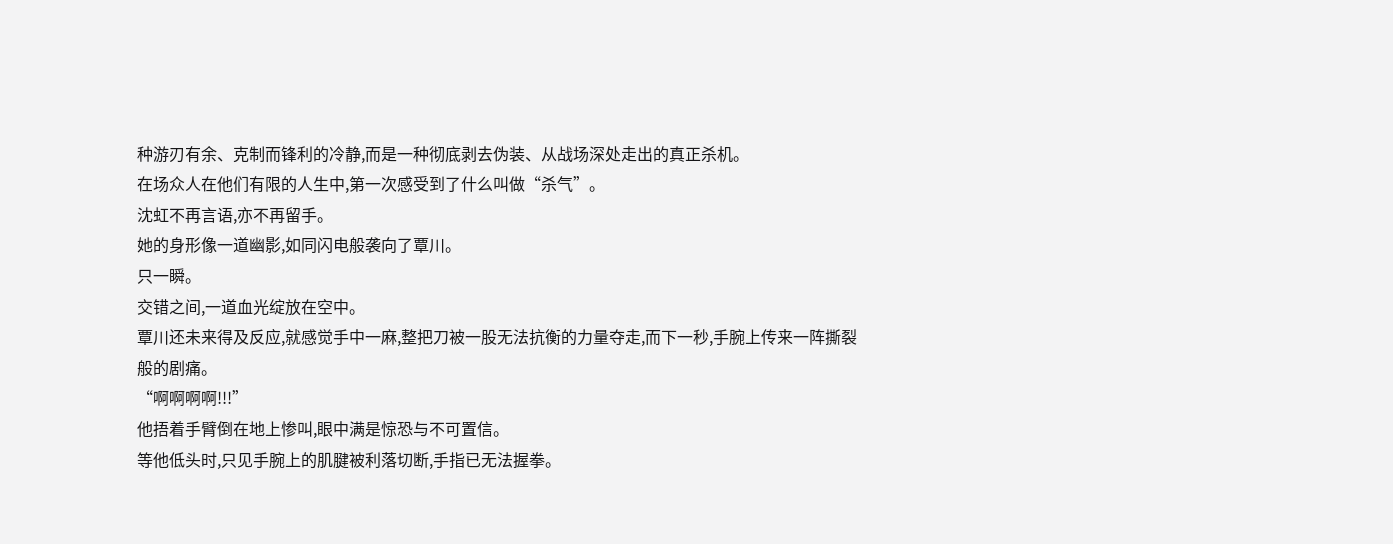种游刃有余、克制而锋利的冷静,而是一种彻底剥去伪装、从战场深处走出的真正杀机。
在场众人在他们有限的人生中,第一次感受到了什么叫做“杀气”。
沈虹不再言语,亦不再留手。
她的身形像一道幽影,如同闪电般袭向了覃川。
只一瞬。
交错之间,一道血光绽放在空中。
覃川还未来得及反应,就感觉手中一麻,整把刀被一股无法抗衡的力量夺走,而下一秒,手腕上传来一阵撕裂般的剧痛。
“啊啊啊啊!!!”
他捂着手臂倒在地上惨叫,眼中满是惊恐与不可置信。
等他低头时,只见手腕上的肌腱被利落切断,手指已无法握拳。